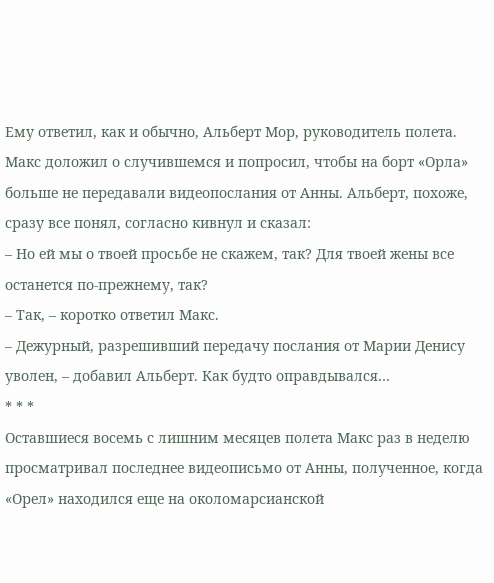Ему ответил, как и обычно, Альберт Мор, руководитель полета.
Макс доложил о случившемся и попросил, чтобы на борт «Орла» больше не передавали видеопослания от Анны. Альберт, похоже, сразу все понял, согласно кивнул и сказал:
– Но ей мы о твоей просьбе не скажем, так? Для твоей жены все останется по-прежнему, так?
– Так, – коротко ответил Макс.
– Дежурный, разрешивший передачу послания от Марии Денису уволен, – добавил Альберт. Как будто оправдывался…
* * *
Оставшиеся восемь с лишним месяцев полета Макс раз в неделю просматривал последнее видеописьмо от Анны, полученное, когда «Орел» находился еще на околомарсианской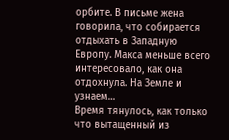орбите. В письме жена говорила, что собирается отдыхать в Западную Европу. Макса меньше всего интересовало, как она отдохнула. На Земле и узнаем…
Время тянулось, как только что вытащенный из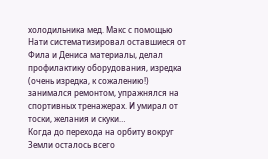холодильника мед. Макс с помощью Нати систематизировал оставшиеся от Фила и Дениса материалы, делал профилактику оборудования, изредка (очень изредка, к сожалению!) занимался ремонтом, упражнялся на спортивных тренажерах. И умирал от тоски, желания и скуки…
Когда до перехода на орбиту вокруг Земли осталось всего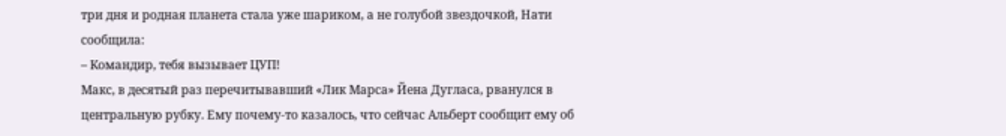три дня и родная планета стала уже шариком, а не голубой звездочкой, Нати сообщила:
– Командир, тебя вызывает ЦУП!
Макс, в десятый раз перечитывавший «Лик Марса» Йена Дугласа, рванулся в центральную рубку. Ему почему-то казалось, что сейчас Альберт сообщит ему об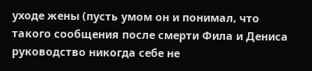уходе жены (пусть умом он и понимал, что такого сообщения после смерти Фила и Дениса руководство никогда себе не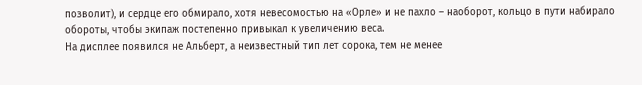позволит), и сердце его обмирало, хотя невесомостью на «Орле» и не пахло – наоборот, кольцо в пути набирало обороты, чтобы экипаж постепенно привыкал к увеличению веса.
На дисплее появился не Альберт, а неизвестный тип лет сорока, тем не менее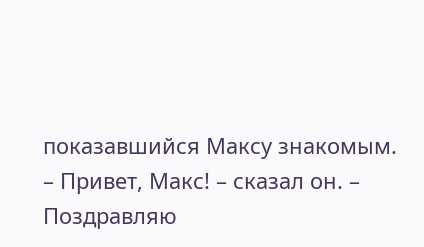показавшийся Максу знакомым.
– Привет, Макс! – сказал он. – Поздравляю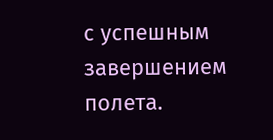с успешным завершением полета.